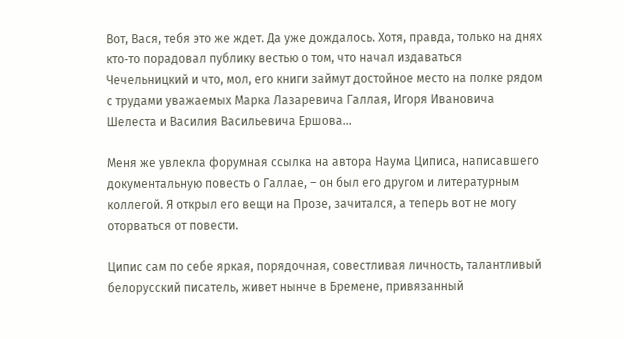Вот, Вася, тебя это же ждет. Да уже дождалось. Хотя, правда, только на днях кто‑то порадовал публику вестью о том, что начал издаваться Чечельницкий и что, мол, его книги займут достойное место на полке рядом с трудами уважаемых Марка Лазаревича Галлая, Игоря Ивановича Шелеста и Василия Васильевича Ершова…

Меня же увлекла форумная ссылка на автора Наума Циписа, написавшего документальную повесть о Галлае, – он был его другом и литературным коллегой. Я открыл его вещи на Прозе, зачитался, а теперь вот не могу оторваться от повести.

Ципис сам по себе яркая, порядочная, совестливая личность, талантливый белорусский писатель, живет нынче в Бремене, привязанный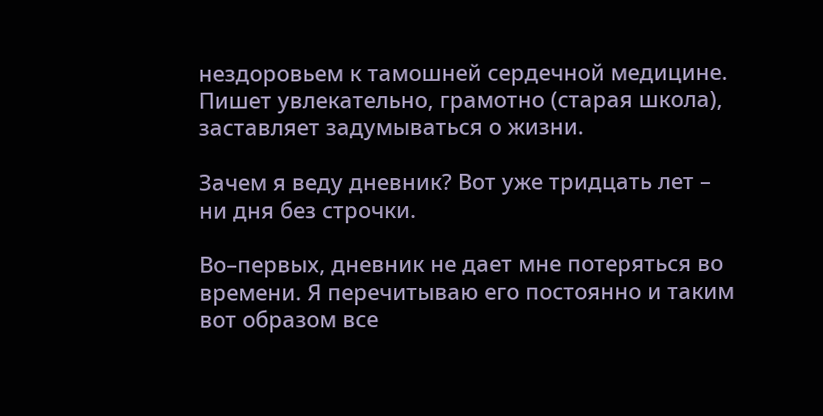нездоровьем к тамошней сердечной медицине. Пишет увлекательно, грамотно (старая школа), заставляет задумываться о жизни.

Зачем я веду дневник? Вот уже тридцать лет – ни дня без строчки.

Во–первых, дневник не дает мне потеряться во времени. Я перечитываю его постоянно и таким вот образом все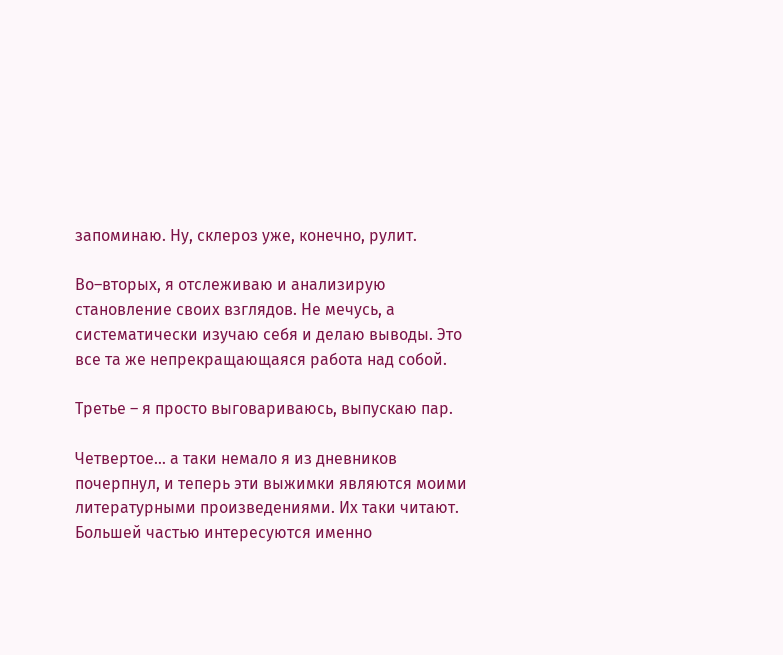запоминаю. Ну, склероз уже, конечно, рулит.

Во–вторых, я отслеживаю и анализирую становление своих взглядов. Не мечусь, а систематически изучаю себя и делаю выводы. Это все та же непрекращающаяся работа над собой.

Третье – я просто выговариваюсь, выпускаю пар.

Четвертое… а таки немало я из дневников почерпнул, и теперь эти выжимки являются моими литературными произведениями. Их таки читают. Большей частью интересуются именно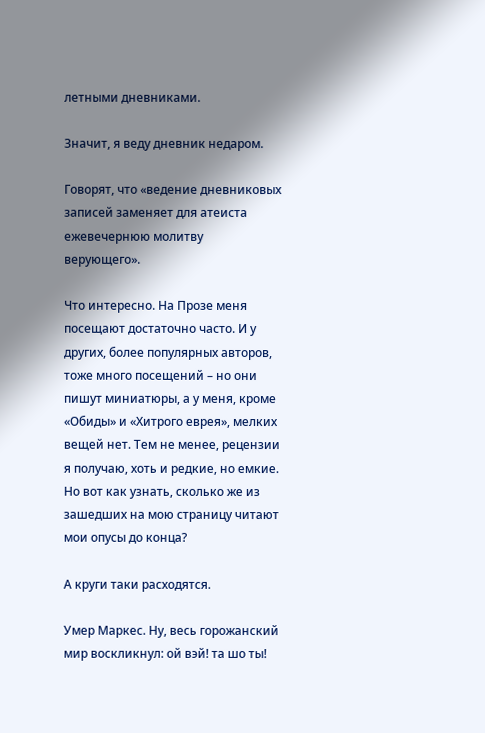летными дневниками.

Значит, я веду дневник недаром.

Говорят, что «ведение дневниковых записей заменяет для атеиста ежевечернюю молитву верующего».

Что интересно. На Прозе меня посещают достаточно часто. И у других, более популярных авторов, тоже много посещений – но они пишут миниатюры, а у меня, кроме «Обиды» и «Хитрого еврея», мелких вещей нет. Тем не менее, рецензии я получаю, хоть и редкие, но емкие. Но вот как узнать, сколько же из зашедших на мою страницу читают мои опусы до конца?

А круги таки расходятся.

Умер Маркес. Ну, весь горожанский мир воскликнул: ой вэй! та шо ты!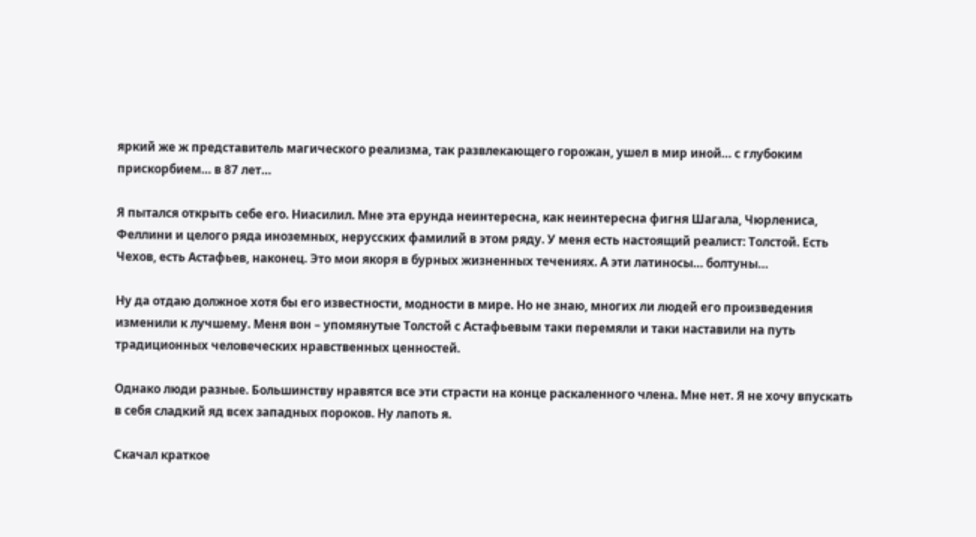яркий же ж представитель магического реализма, так развлекающего горожан, ушел в мир иной… с глубоким прискорбием… в 87 лет…

Я пытался открыть себе его. Ниасилил. Мне эта ерунда неинтересна, как неинтересна фигня Шагала, Чюрлениса, Феллини и целого ряда иноземных, нерусских фамилий в этом ряду. У меня есть настоящий реалист: Толстой. Есть Чехов, есть Астафьев, наконец. Это мои якоря в бурных жизненных течениях. А эти латиносы… болтуны…

Ну да отдаю должное хотя бы его известности, модности в мире. Но не знаю, многих ли людей его произведения изменили к лучшему. Меня вон – упомянутые Толстой с Астафьевым таки перемяли и таки наставили на путь традиционных человеческих нравственных ценностей.

Однако люди разные. Большинству нравятся все эти страсти на конце раскаленного члена. Мне нет. Я не хочу впускать в себя сладкий яд всех западных пороков. Ну лапоть я.

Скачал краткое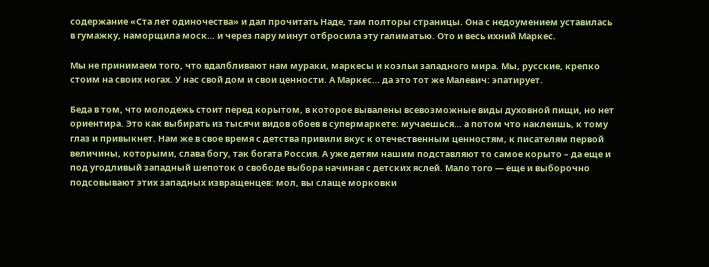содержание «Ста лет одиночества» и дал прочитать Наде, там полторы страницы. Она с недоумением уставилась в гумажку, наморщила моск… и через пару минут отбросила эту галиматью. Ото и весь ихний Маркес.

Мы не принимаем того, что вдалбливают нам мураки, маркесы и коэльи западного мира. Мы, русские, крепко стоим на своих ногах. У нас свой дом и свои ценности. А Маркес… да это тот же Малевич: эпатирует.

Беда в том, что молодежь стоит перед корытом, в которое вывалены всевозможные виды духовной пищи, но нет ориентира. Это как выбирать из тысячи видов обоев в супермаркете: мучаешься… а потом что наклеишь, к тому глаз и привыкнет. Нам же в свое время с детства привили вкус к отечественным ценностям, к писателям первой величины, которыми, слава богу, так богата Россия. А уже детям нашим подставляют то самое корыто – да еще и под угодливый западный шепоток о свободе выбора начиная с детских яслей. Мало того — еще и выборочно подсовывают этих западных извращенцев: мол, вы слаще морковки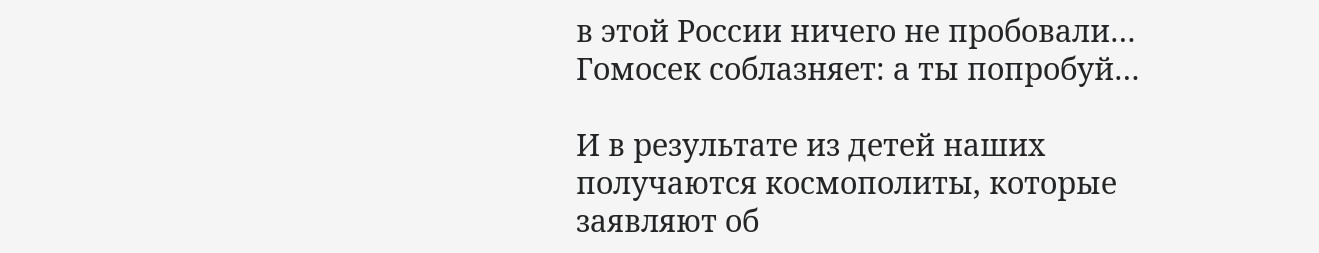в этой России ничего не пробовали… Гомосек соблазняет: а ты попробуй…

И в результате из детей наших получаются космополиты, которые заявляют об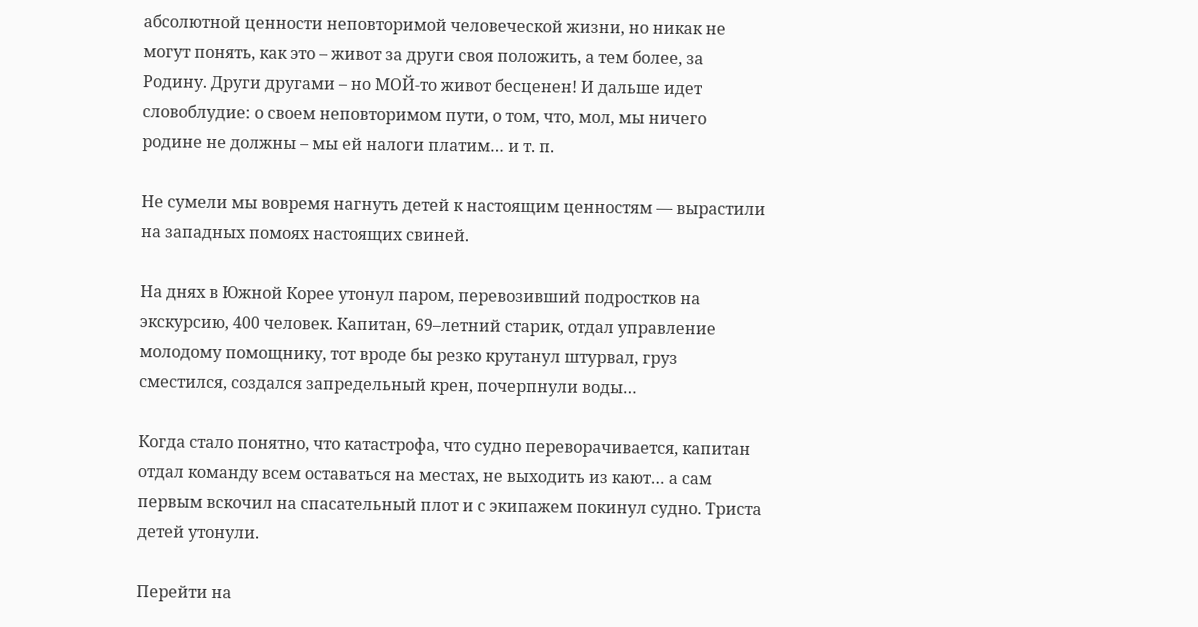абсолютной ценности неповторимой человеческой жизни, но никак не могут понять, как это – живот за други своя положить, а тем более, за Родину. Други другами – но МОЙ‑то живот бесценен! И дальше идет словоблудие: о своем неповторимом пути, о том, что, мол, мы ничего родине не должны – мы ей налоги платим… и т. п.

Не сумели мы вовремя нагнуть детей к настоящим ценностям — вырастили на западных помоях настоящих свиней.

На днях в Южной Корее утонул паром, перевозивший подростков на экскурсию, 400 человек. Капитан, 69–летний старик, отдал управление молодому помощнику, тот вроде бы резко крутанул штурвал, груз сместился, создался запредельный крен, почерпнули воды…

Когда стало понятно, что катастрофа, что судно переворачивается, капитан отдал команду всем оставаться на местах, не выходить из кают… а сам первым вскочил на спасательный плот и с экипажем покинул судно. Триста детей утонули.

Перейти на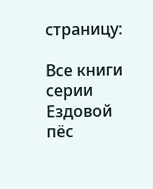страницу:

Все книги серии Ездовой пёс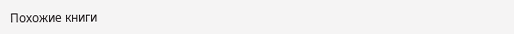Похожие книги